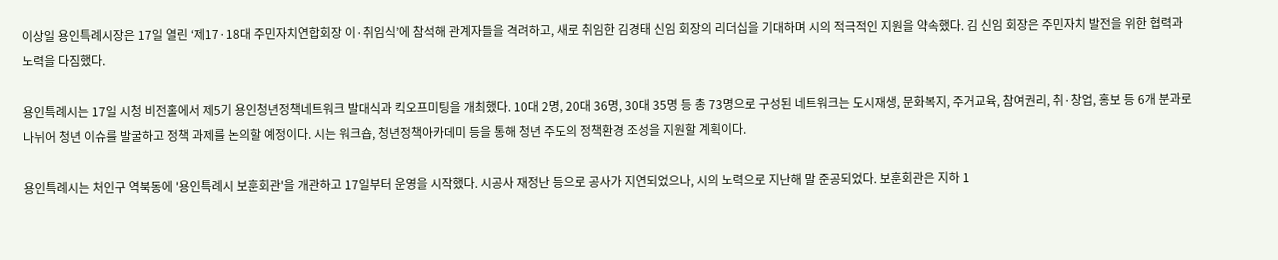이상일 용인특례시장은 17일 열린 ‘제17·18대 주민자치연합회장 이·취임식’에 참석해 관계자들을 격려하고, 새로 취임한 김경태 신임 회장의 리더십을 기대하며 시의 적극적인 지원을 약속했다. 김 신임 회장은 주민자치 발전을 위한 협력과 노력을 다짐했다.

용인특례시는 17일 시청 비전홀에서 제5기 용인청년정책네트워크 발대식과 킥오프미팅을 개최했다. 10대 2명, 20대 36명, 30대 35명 등 총 73명으로 구성된 네트워크는 도시재생, 문화복지, 주거교육, 참여권리, 취·창업, 홍보 등 6개 분과로 나뉘어 청년 이슈를 발굴하고 정책 과제를 논의할 예정이다. 시는 워크숍, 청년정책아카데미 등을 통해 청년 주도의 정책환경 조성을 지원할 계획이다.

용인특례시는 처인구 역북동에 '용인특례시 보훈회관'을 개관하고 17일부터 운영을 시작했다. 시공사 재정난 등으로 공사가 지연되었으나, 시의 노력으로 지난해 말 준공되었다. 보훈회관은 지하 1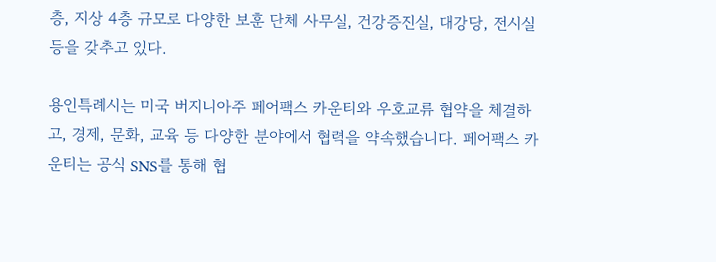층, 지상 4층 규모로 다양한 보훈 단체 사무실, 건강증진실, 대강당, 전시실 등을 갖추고 있다.

용인특례시는 미국 버지니아주 페어팩스 카운티와 우호교류 협약을 체결하고, 경제, 문화, 교육 등 다양한 분야에서 협력을 약속했습니다. 페어팩스 카운티는 공식 SNS를 통해 협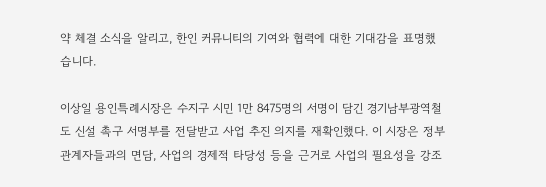약 체결 소식을 알리고, 한인 커뮤니티의 기여와 협력에 대한 기대감을 표명했습니다.

이상일 용인특례시장은 수지구 시민 1만 8475명의 서명이 담긴 경기남부광역철도 신설 촉구 서명부를 전달받고 사업 추진 의지를 재확인했다. 이 시장은 정부 관계자들과의 면담, 사업의 경제적 타당성 등을 근거로 사업의 필요성을 강조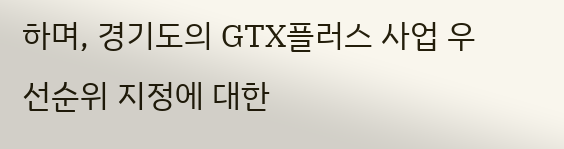하며, 경기도의 GTX플러스 사업 우선순위 지정에 대한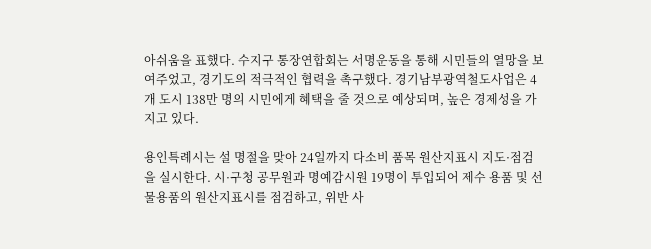아쉬움을 표했다. 수지구 통장연합회는 서명운동을 통해 시민들의 열망을 보여주었고, 경기도의 적극적인 협력을 촉구했다. 경기남부광역철도사업은 4개 도시 138만 명의 시민에게 혜택을 줄 것으로 예상되며, 높은 경제성을 가지고 있다.

용인특례시는 설 명절을 맞아 24일까지 다소비 품목 원산지표시 지도·점검을 실시한다. 시·구청 공무원과 명예감시원 19명이 투입되어 제수 용품 및 선물용품의 원산지표시를 점검하고, 위반 사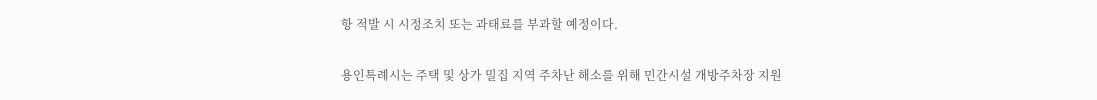항 적발 시 시정조치 또는 과태료를 부과할 예정이다.

용인특례시는 주택 및 상가 밀집 지역 주차난 해소를 위해 민간시설 개방주차장 지원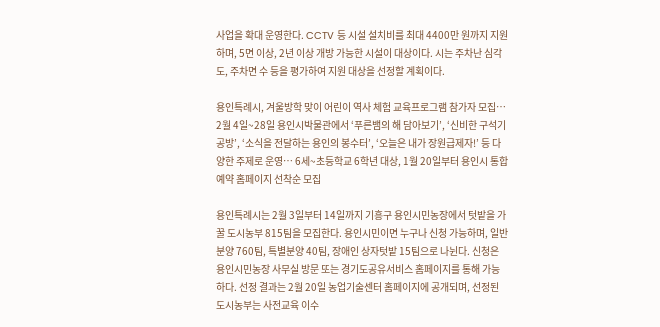사업을 확대 운영한다. CCTV 등 시설 설치비를 최대 4400만 원까지 지원하며, 5면 이상, 2년 이상 개방 가능한 시설이 대상이다. 시는 주차난 심각도, 주차면 수 등을 평가하여 지원 대상을 선정할 계획이다.

용인특례시, 겨울방학 맞이 어린이 역사 체험 교육프로그램 참가자 모집… 2월 4일~28일 용인시박물관에서 ‘푸른뱀의 해 담아보기’, ‘신비한 구석기 공방’, ‘소식을 전달하는 용인의 봉수터’, ‘오늘은 내가 장원급제자!’ 등 다양한 주제로 운영… 6세~초등학교 6학년 대상, 1월 20일부터 용인시 통합예약 홈페이지 선착순 모집

용인특례시는 2월 3일부터 14일까지 기흥구 용인시민농장에서 텃밭을 가꿀 도시농부 815팀을 모집한다. 용인시민이면 누구나 신청 가능하며, 일반분양 760팀, 특별분양 40팀, 장애인 상자텃밭 15팀으로 나뉜다. 신청은 용인시민농장 사무실 방문 또는 경기도공유서비스 홈페이지를 통해 가능하다. 선정 결과는 2월 20일 농업기술센터 홈페이지에 공개되며, 선정된 도시농부는 사전교육 이수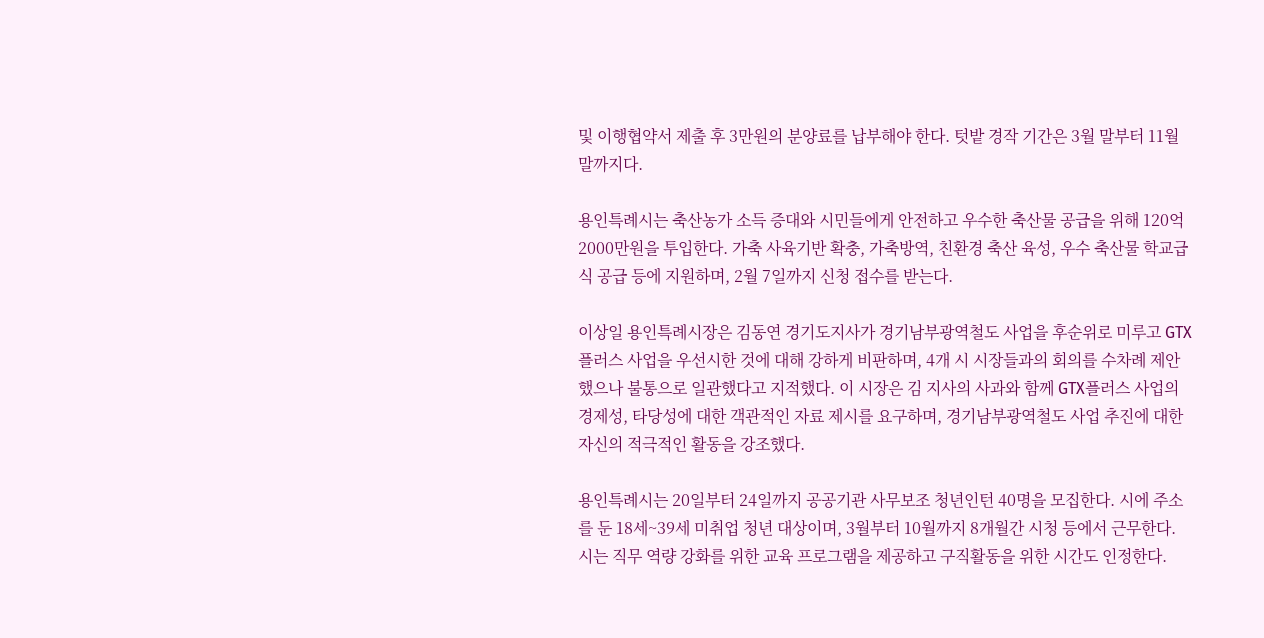및 이행협약서 제출 후 3만원의 분양료를 납부해야 한다. 텃밭 경작 기간은 3월 말부터 11월 말까지다.

용인특례시는 축산농가 소득 증대와 시민들에게 안전하고 우수한 축산물 공급을 위해 120억 2000만원을 투입한다. 가축 사육기반 확충, 가축방역, 친환경 축산 육성, 우수 축산물 학교급식 공급 등에 지원하며, 2월 7일까지 신청 접수를 받는다.

이상일 용인특례시장은 김동연 경기도지사가 경기남부광역철도 사업을 후순위로 미루고 GTX플러스 사업을 우선시한 것에 대해 강하게 비판하며, 4개 시 시장들과의 회의를 수차례 제안했으나 불통으로 일관했다고 지적했다. 이 시장은 김 지사의 사과와 함께 GTX플러스 사업의 경제성, 타당성에 대한 객관적인 자료 제시를 요구하며, 경기남부광역철도 사업 추진에 대한 자신의 적극적인 활동을 강조했다.

용인특례시는 20일부터 24일까지 공공기관 사무보조 청년인턴 40명을 모집한다. 시에 주소를 둔 18세~39세 미취업 청년 대상이며, 3월부터 10월까지 8개월간 시청 등에서 근무한다. 시는 직무 역량 강화를 위한 교육 프로그램을 제공하고 구직활동을 위한 시간도 인정한다.